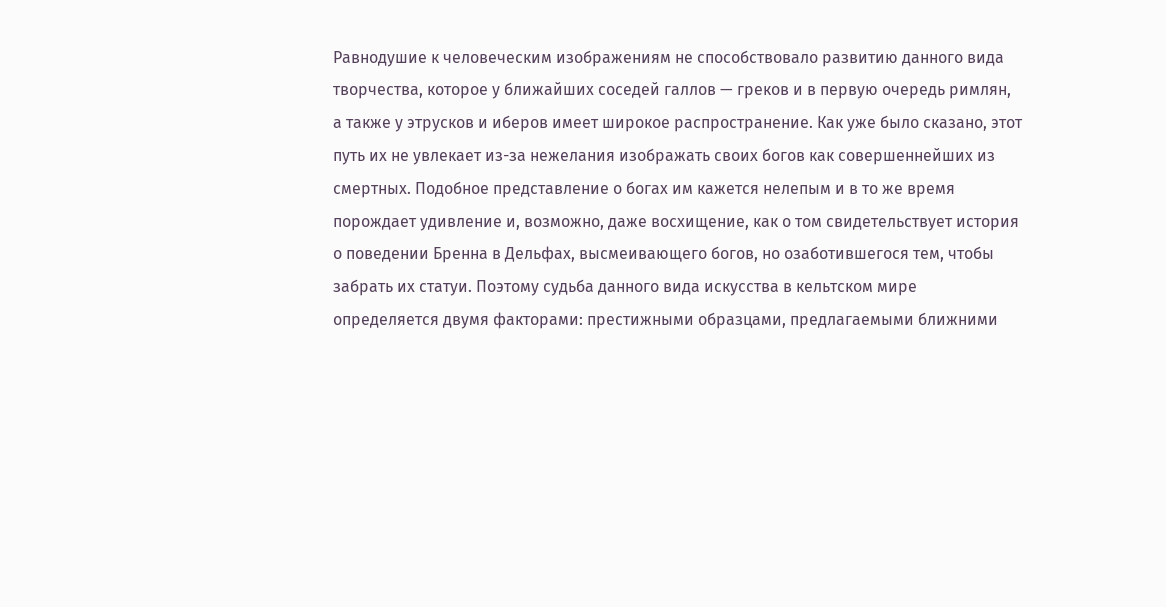Равнодушие к человеческим изображениям не способствовало развитию данного вида творчества, которое у ближайших соседей галлов — греков и в первую очередь римлян, а также у этрусков и иберов имеет широкое распространение. Как уже было сказано, этот путь их не увлекает из-за нежелания изображать своих богов как совершеннейших из смертных. Подобное представление о богах им кажется нелепым и в то же время порождает удивление и, возможно, даже восхищение, как о том свидетельствует история о поведении Бренна в Дельфах, высмеивающего богов, но озаботившегося тем, чтобы забрать их статуи. Поэтому судьба данного вида искусства в кельтском мире определяется двумя факторами: престижными образцами, предлагаемыми ближними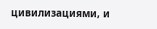цивилизациями, и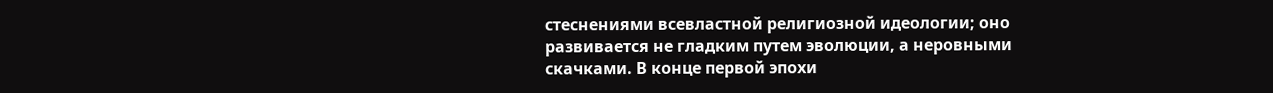стеснениями всевластной религиозной идеологии; оно развивается не гладким путем эволюции, а неровными скачками. В конце первой эпохи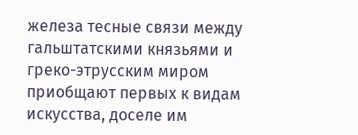железа тесные связи между гальштатскими князьями и греко-этрусским миром приобщают первых к видам искусства, доселе им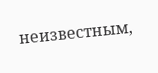неизвестным,